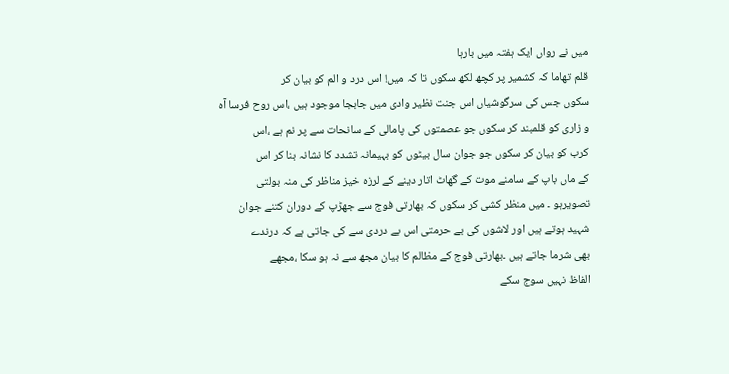میں نے رواں ایک ہفتہ میں بارہا
قلم تھاما کہ کشمیر پر کچھ لکھ سکوں تا کہ میں! اس درد و الم کو بیان کر
سکوں جس کی سرگوشیاں اس جنت نظیر وادی میں جابجا موجود ہیں ،اس روح فرسا آہ
و زاری کو قلمبند کر سکوں جو عصمتوں کی پامالی کے سانحات سے پر نم ہے ،اس
کرب کو بیان کر سکوں جو جوان سال بیٹوں کو بہیمانہ تشدد کا نشانہ بنا کر اس
کے ماں باپ کے سامنے موت کے گھاٹ اتار دینے کے لرزہ خیز مناظر کی منہ بولتی
تصویرہو ۔ میں منظر کشی کر سکوں کہ بھارتی فوج سے جھڑپ کے دوران کتنے جوان
شہید ہوتے ہیں اور لاشوں کی بے حرمتی اس بے دردی سے کی جاتی ہے کہ درندے
بھی شرما جاتے ہیں ۔بھارتی فوج کے مظالم کا بیان مجھ سے نہ ہو سکا ،مجھے
الفاظ نہیں سوج سکے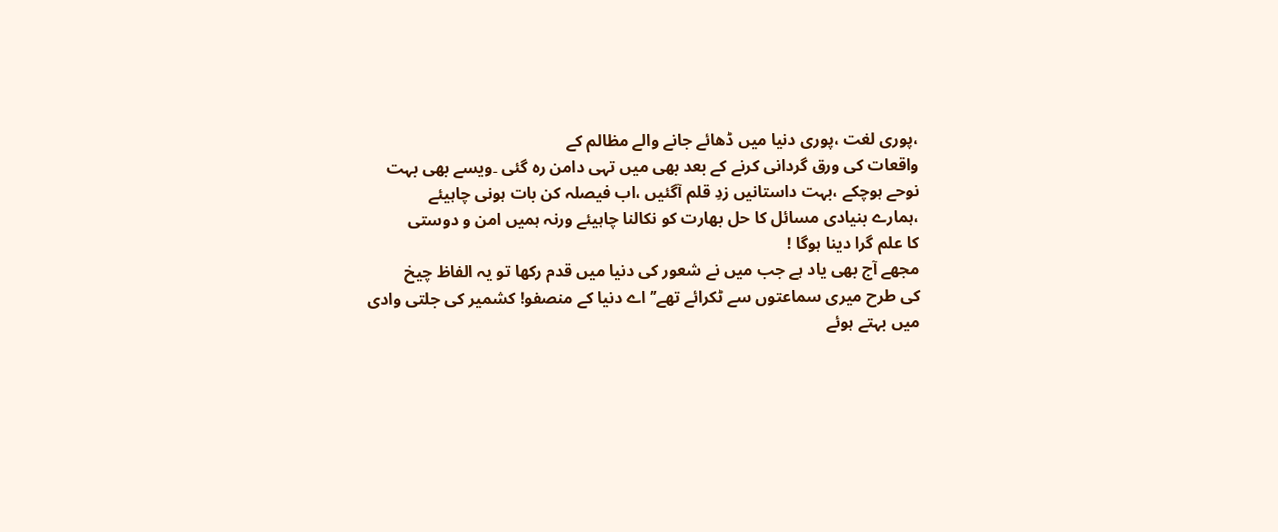،پوری لغت ،پوری دنیا میں ڈھائے جانے والے مظالم کے
واقعات کی ورق گردانی کرنے کے بعد بھی میں تہی دامن رہ گئی ۔ویسے بھی بہت
نوحے ہوچکے ،بہت داستانیں زدِ قلم آگئیں ،اب فیصلہ کن بات ہونی چاہیئے
،ہمارے بنیادی مسائل کا حل بھارت کو نکالنا چاہیئے ورنہ ہمیں امن و دوستی
کا علم گرا دینا ہوگا !
مجھے آج بھی یاد ہے جب میں نے شعور کی دنیا میں قدم رکھا تو یہ الفاظ چیخ
کی طرح میری سماعتوں سے ٹکرائے تھے’’اے دنیا کے منصفو! کشمیر کی جلتی وادی
میں بہتے ہوئے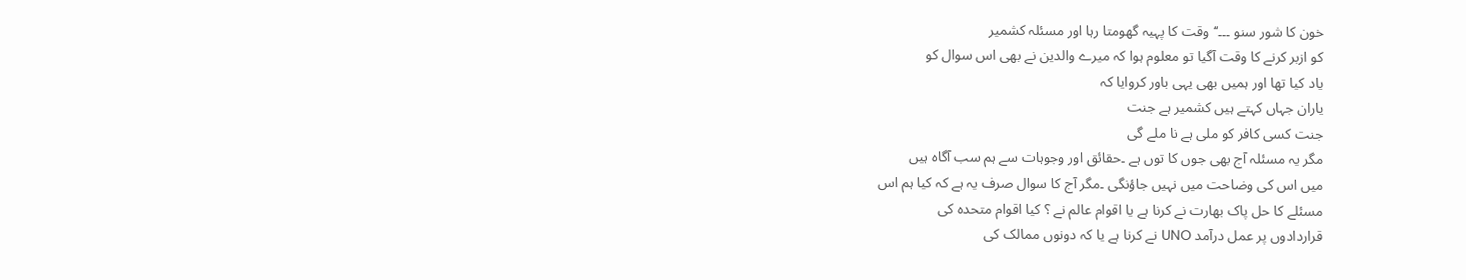خون کا شور سنو ۔۔۔‘‘وقت کا پہیہ گھومتا رہا اور مسئلہ کشمیر
کو ازبر کرنے کا وقت آگیا تو معلوم ہوا کہ میرے والدین نے بھی اس سوال کو
یاد کیا تھا اور ہمیں بھی یہی باور کروایا کہ
یاران جہاں کہتے ہیں کشمیر ہے جنت
جنت کسی کافر کو ملی ہے نا ملے گی
مگر یہ مسئلہ آج بھی جوں کا توں ہے ۔حقائق اور وجوہات سے ہم سب آگاہ ہیں
میں اس کی وضاحت میں نہیں جاؤنگی ۔مگر آج کا سوال صرف یہ ہے کہ کیا ہم اس
مسئلے کا حل پاک بھارت نے کرنا ہے یا اقوام عالم نے ؟ کیا اقوام متحدہ کی
قراردادوں پر عمل درآمد UNO نے کرنا ہے یا کہ دونوں ممالک کی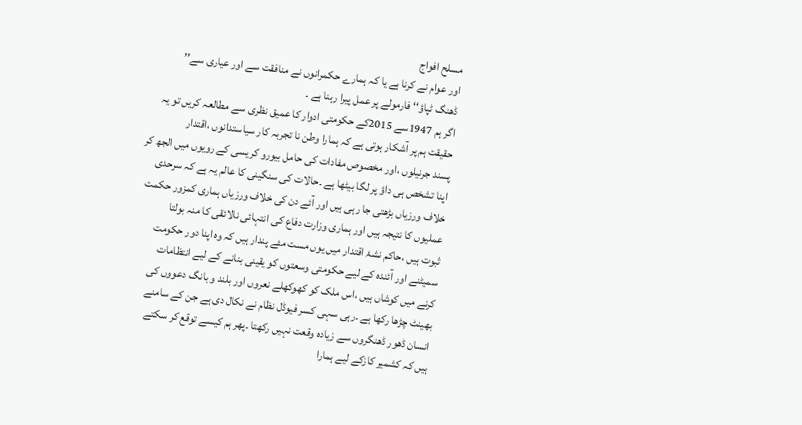مسلح افواج
اور عوام نے کرنا ہے یا کہ ہمارے حکمرانوں نے منافقت سے اور عیاری سے’’
ڈھنگ ٹپاؤ‘‘ فارمولے پر عمل پیرا رہنا ہے ۔
اگر ہم 1947سے 2015کے حکومتی ادوار کا عمیق نظری سے مطالعہ کریں تو یہ
حقیقت ہم پر آشکار ہوتی ہے کہ ہمارا وطن نا تجربہ کار سیاستدانوں ،اقتدار
پسند جرنیلوں ،اور مخصوص مفادات کی حامل بیورو کریسی کے رویوں میں الجھ کر
اپنا تشخص ہی داؤ پر لگا بیٹھا ہے ۔حالات کی سنگینی کا عالم یہ ہے کہ سرحدی
خلاف ورزیاں بڑھتی جا رہی ہیں اور آئے دن کی خلاف ورزیاں ہماری کمزور حکمت
عملیوں کا نتیجہ ہیں اور ہماری وزارت دفاع کی انتہائی نالائقی کا منہ بولتا
ثبوت ہیں ،حاکم نشۂ اقتدار میں یوں مست مئے پندار ہیں کہ وہ اپنا دور حکومت
سمیٹنے اور آئندہ کے لیے حکومتی وسعتوں کو یقینی بنانے کے لیے انتظامات
کرنے میں کوشاں ہیں ،اس ملک کو کھوکھلے نعروں اور بلند و بانگ دعووں کی
بھینٹ چڑھا رکھا ہے ۔رہی سہی کسر فیوڈل نظام نے نکال دی ہے جن کے سامنے
انسان ڈھور ڈھنگروں سے زیادہ وقعت نہیں رکھتا ۔پھر ہم کیسے توقع کر سکتے
ہیں کہ کشمیر کازکے لیے ہمارا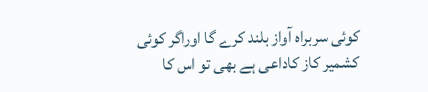کوئی سربراہ آواز بلند کرے گا اوراگر کوئی
کشمیر کاز کاداعی ہے بھی تو اس کا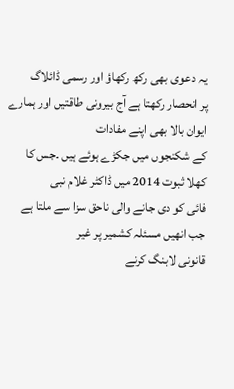یہ دعوی بھی رکھ رکھاؤ اور رسمی ڈائلاگ
پر انحصار رکھتا ہے آج بیرونی طاقتیں اور ہمارے ایوان بالا بھی اپنے مفادات
کے شکنجوں میں جکڑے ہوئے ہیں ۔جس کا کھلا ثبوت 2014 میں ڈاکٹر غلام نبی
فائی کو دی جانے والی ناحق سزا سے ملتا ہے جب انھیں مسئلہ کشمیر پر غیر
قانونی لابنگ کرنے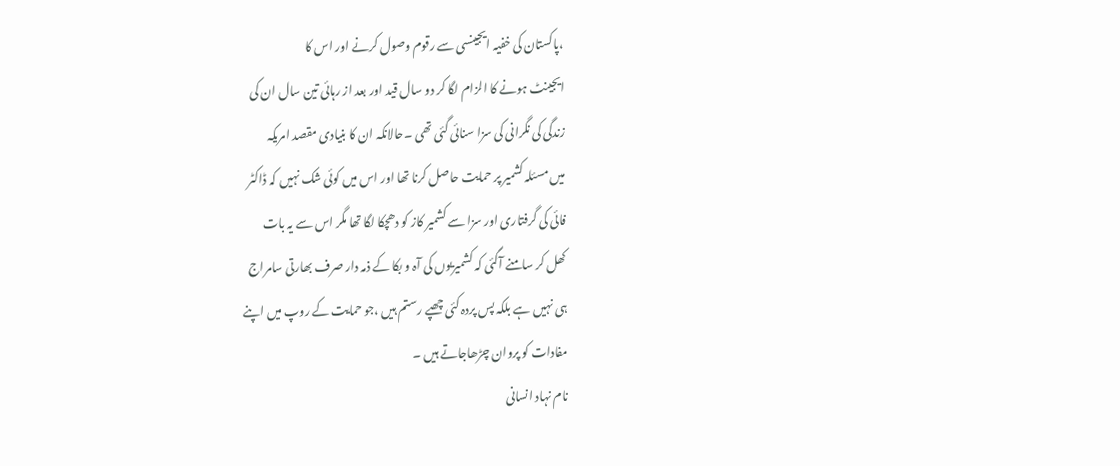،پاکستان کی خفیہ ایجینسی سے رقوم وصول کرنے اور اس کا
ایجینٹ ہونے کا الزام لگا کر دو سال قید اور بعد از رہائی تین سال ان کی
زندگی کی نگرانی کی سزا سنائی گئی تھی ۔حالانکہ ان کا بنیادی مقصد امریکہ
میں مسئلہ کشمیر پر حمایت حاصل کرنا تھا اور اس میں کوئی شک نہیں کہ ڈاکٹر
فائی کی گرفتاری اور سزا سے کشمیر کاز کو دھچکا لگا تھا مگر اس سے یہ بات
کھل کر سامنے آگئی کہ کشمیریوں کی آہ و بکا کے ذمہ دار صرف بھارتی سامراج
ہی نہیں ہے بلکہ پس پردہ کئی چھپے رستم ہیں ،جو حمایت کے روپ میں اپنے
مفادات کو پروان چڑھاجاتے ہیں ۔
نام نہاد انسانی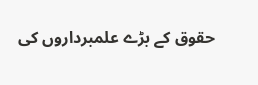حقوق کے بڑے علمبرداروں کی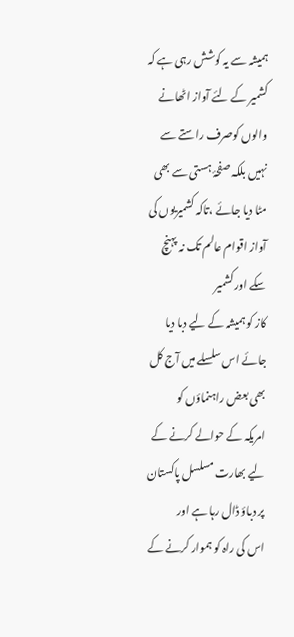ہمیشہ سے یہ کوشش رہی ہے کہ
کشمیر کے لئے آواز اٹھانے والوں کوصرف راستے سے نہیں بلکہ صفحۂ ہستی سے بھی
مٹا دیا جائے ،تاکہ کشمیریوں کی آواز اقوام عالم تک نہ پہنچ سکے اور کشمیر
کاز کو ہمیشہ کے لیے دبا دیا جائے اس سلسلے میں آج کل بھی بعض راہنماؤں کو
امریکہ کے حوالے کرنے کے لیے بھارت مسلسل پاکستان پر دباؤ ڈال رہا ہے اور
اس کی راہ کو ہموار کرنے کے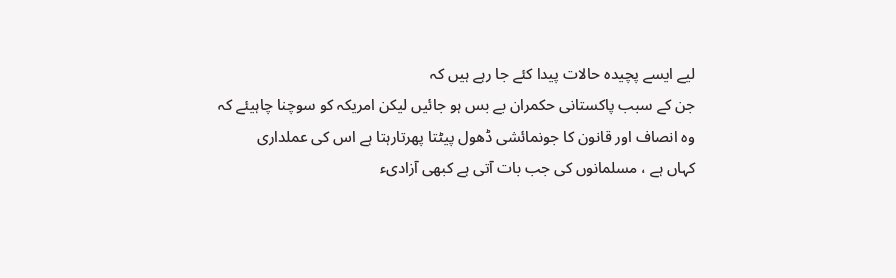لیے ایسے پچیدہ حالات پیدا کئے جا رہے ہیں کہ
جن کے سبب پاکستانی حکمران بے بس ہو جائیں لیکن امریکہ کو سوچنا چاہیئے کہ
وہ انصاف اور قانون کا جونمائشی ڈھول پیٹتا پھرتارہتا ہے اس کی عملداری
کہاں ہے ، مسلمانوں کی جب بات آتی ہے کبھی آزادیء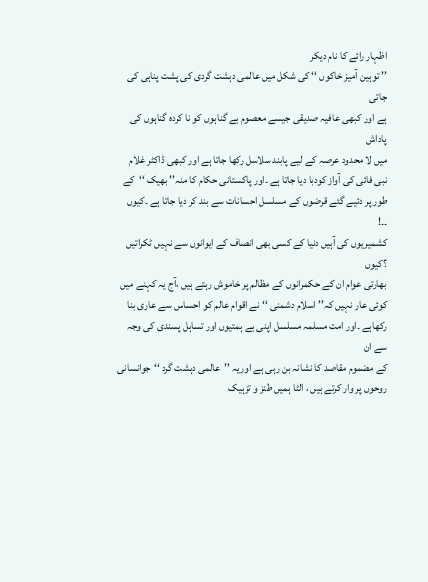اظہار رائے کا نام دیکر
’’ توہین آمیز خاکوں ‘‘ کی شکل میں عالمی دہشت گردی کی پشت پناہی کی جاتی
ہے اور کبھی عافیہ صدیقی جیسے معصوم بے گناہوں کو نا کردہ گناہوں کی پاداش
میں لا محدود عرصہ کے لیے پابند سلاسل رکھا جاتا ہے اور کبھی ڈاکٹر غلام
نبی فائی کی آواز کودبا دیا جاتا ہے ۔اور پاکستانی حکام کا منہ’’ بھیک ‘‘کے
طور پر دئیے گئے قرضوں کے مسلسل احسانات سے بند کر دیا جاتا ہے ۔کیوں ۔۔!
کشمیریوں کی آہیں دنیا کے کسی بھی انصاف کے ایوانوں سے نہیں ٹکراتیں ؟کیوں
بھارتی عوام ان کے حکمرانوں کے مظالم پر خاموش رہتے ہیں ،آج یہ کہنے میں
کوئی عار نہیں کہ’’ اسلام دشمنی ‘‘نے اقوام عالم کو احساس سے عاری بنا
رکھاہے ۔اور امت مسلمہ مسلسل اپنی بے ہمتیوں اور تساہل پسندی کی وجہ سے ان
کے مضموم مقاصد کا نشانہ بن رہی ہے اوریہ ’’عالمی دہشت گرد ‘‘جوانسانی
روحوں پر وار کرتے ہیں ، الٹا ہمیں طنز و تزہیک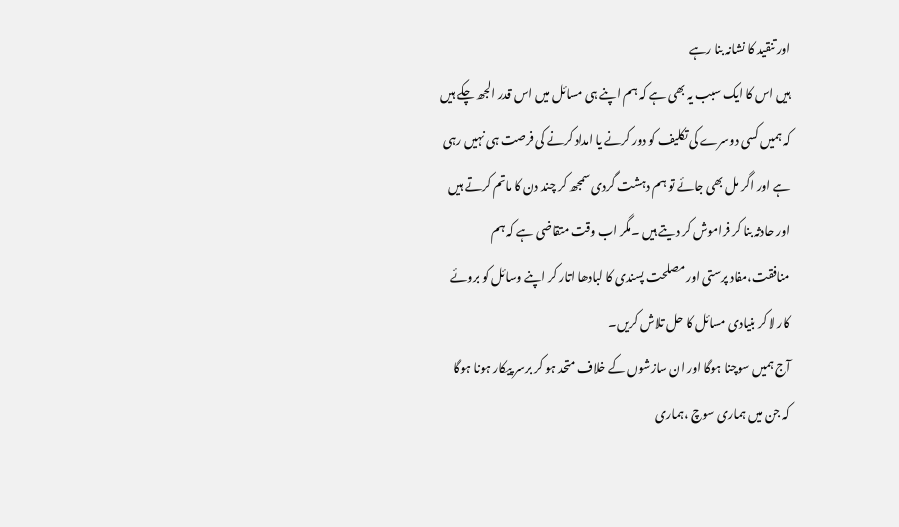اور تنقید کا نشانہ بنا رہے
ہیں اس کا ایک سبب یہ بھی ہے کہ ہم اپنے ہی مسائل میں اس قدر الجھ چکے ہیں
کہ ہمیں کسی دوسرے کی تکلیف کو دور کرنے یا امداد کرنے کی فرصت ہی نہیں رہی
ہے اور اگر مل بھی جائے تو ہم دہشت گردی سمجھ کر چند دن کا ماتم کرتے ہیں
اور حادثہ بنا کر فراموش کر دیتے ہیں ۔مگر اب وقت متقاضی ہے کہ ہم
منافقت،مفاد پرستی اور مصلحت پسندی کا لبادھا اتار کر اپنے وسائل کو بروئے
کار لا کر بنیادی مسائل کا حل تلاش کریں۔
آج ہمیں سوچنا ہوگا اور ان سازشوں کے خلاف متحد ہو کر برسر پیکار ہونا ہوگا
کہ جن میں ہماری سوچ ،ہماری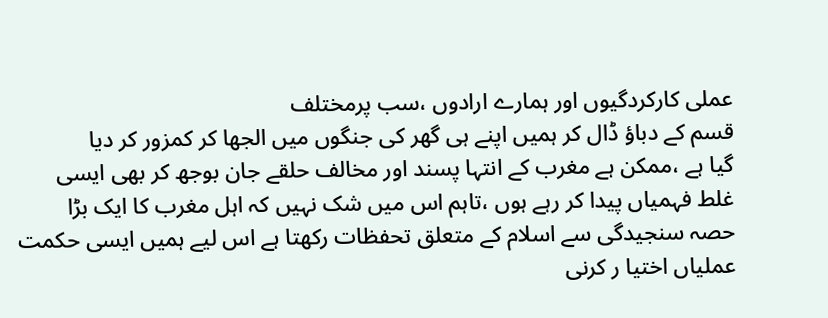عملی کارکردگیوں اور ہمارے ارادوں ،سب پرمختلف
قسم کے دباؤ ڈال کر ہمیں اپنے ہی گھر کی جنگوں میں الجھا کر کمزور کر دیا
گیا ہے ،ممکن ہے مغرب کے انتہا پسند اور مخالف حلقے جان بوجھ کر بھی ایسی
غلط فہمیاں پیدا کر رہے ہوں ،تاہم اس میں شک نہیں کہ اہل مغرب کا ایک بڑا
حصہ سنجیدگی سے اسلام کے متعلق تحفظات رکھتا ہے اس لیے ہمیں ایسی حکمت
عملیاں اختیا ر کرنی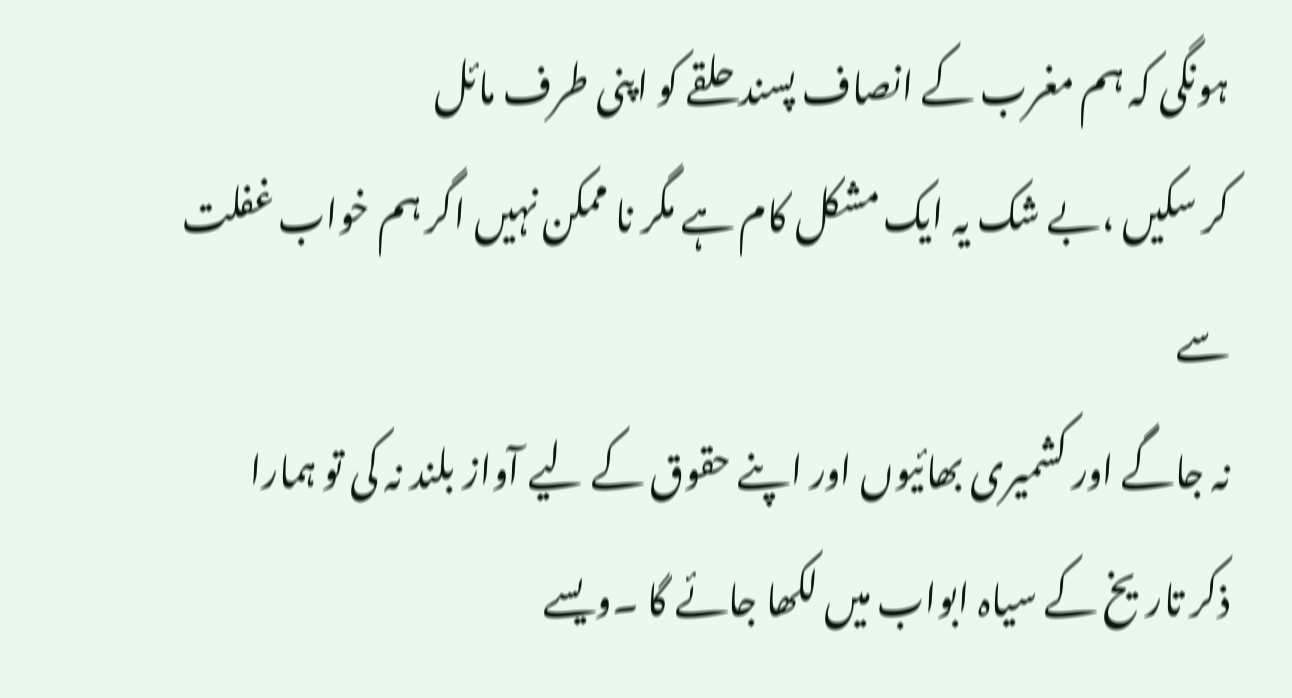ہونگی کہ ہم مغرب کے انصاف پسند حلقے کو اپنی طرف مائل
کر سکیں ،بے شک یہ ایک مشکل کام ہے مگر نا ممکن نہیں اگر ہم خواب غفلت سے
نہ جاگے اور کشمیری بھائیوں اور اپنے حقوق کے لیے آواز بلند نہ کی تو ہمارا
ذکر تاریخ کے سیاہ ابواب میں لکھا جائے گا ۔ویسے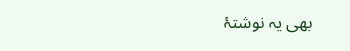بھی یہ نوشتۂ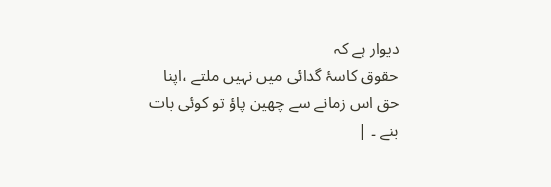دیوار ہے کہ
حقوق کاسۂ گدائی میں نہیں ملتے ،اپنا حق اس زمانے سے چھین پاؤ تو کوئی بات
بنے ۔ |